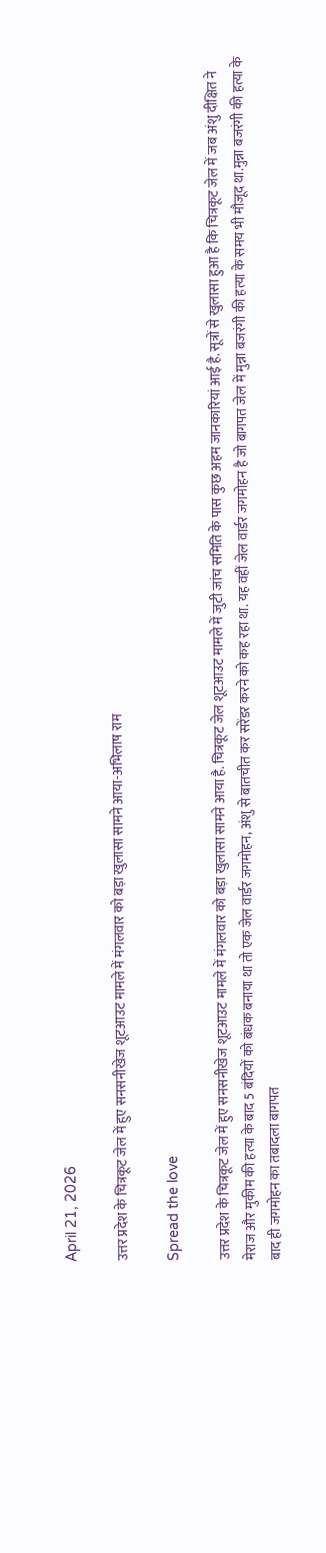April 21, 2026

उत्तर प्रदेश के चित्रकूट जेल में हुए सनसनीखेज शूटआउट मामले में मंगलवार को बड़ा खुलासा सामने आया-अभिलाष राम

Spread the love

उत्तर प्रदेश के चित्रकूट जेल में हुए सनसनीखेज शूटआउट मामले में मंगलवार को बड़ा खुलासा सामने आया है. चित्रकूट जेल शूटआउट मामले में जुटी जांच समिति के पास कुछ अहम जानकारियां आई है. सूत्रों से खुलासा हुआ है कि चित्रकूट जेल में जब अंशु दीक्षित ने मेराज और मुकीम की हत्या के बाद 5 बंदियों को बंधक बनाया था तो एक जेल वार्डर जगमोहन, अंशु से बातचीत कर सरेंडर करने को कह रहा था. यह वहीं जेल वार्डर जगमोहन है जो बागपत जेल में मुन्ना बजरंगी की हत्या के समय भी मौजूद था.मुन्ना बजरंगी की हत्या के बाद ही जगमोहन का तबादला बागपत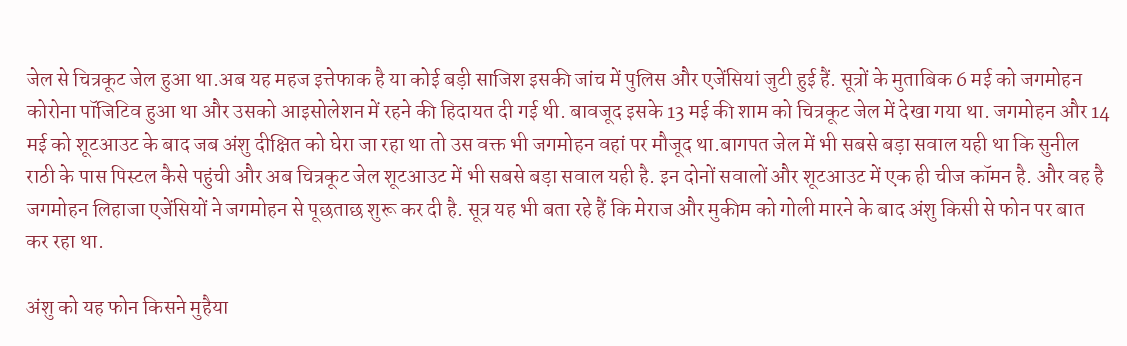जेल से चित्रकूट जेल हुआ था.अब यह महज इत्तेफाक है या कोई बड़ी साजिश इसकी जांच में पुलिस और एजेंसियां जुटी हुई हैं. सूत्रों के मुताबिक 6 मई को जगमोहन कोरोना पॉजिटिव हुआ था और उसको आइसोलेशन में रहने की हिदायत दी गई थी. बावजूद इसके 13 मई की शाम को चित्रकूट जेल में देखा गया था. जगमोहन और 14 मई को शूटआउट के बाद जब अंशु दीक्षित को घेरा जा रहा था तो उस वक्त भी जगमोहन वहां पर मौजूद था.बागपत जेल में भी सबसे बड़ा सवाल यही था कि सुनील राठी के पास पिस्टल कैसे पहुंची और अब चित्रकूट जेल शूटआउट में भी सबसे बड़ा सवाल यही है. इन दोनों सवालों और शूटआउट में एक ही चीज कॉमन है. और वह है जगमोहन लिहाजा एजेंसियों ने जगमोहन से पूछताछ शुरू कर दी है. सूत्र यह भी बता रहे हैं कि मेराज और मुकीम को गोली मारने के बाद अंशु किसी से फोन पर बात कर रहा था.

अंशु को यह फोन किसने मुहैया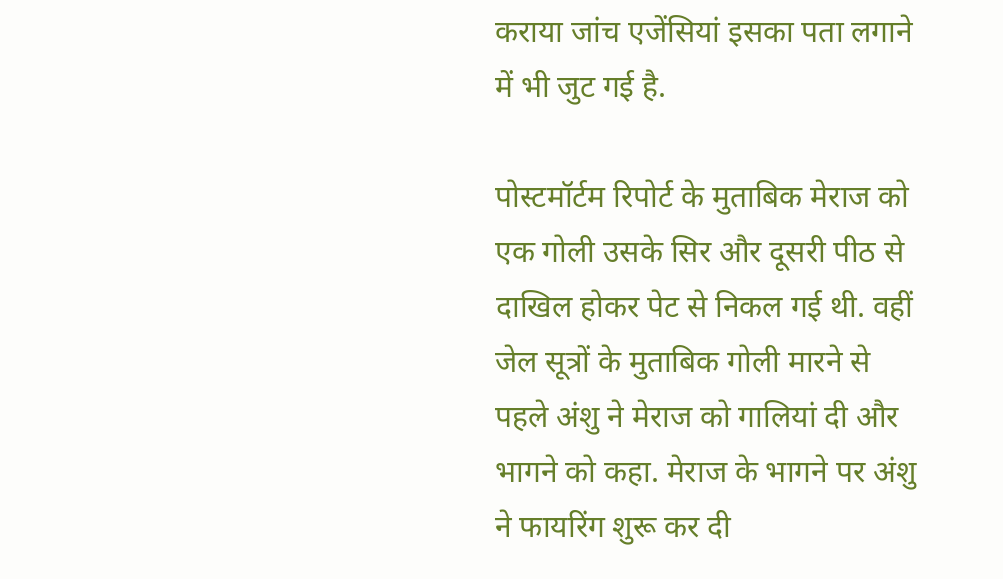कराया जांच एजेंसियां इसका पता लगाने में भी जुट गई है.

पोस्टमॉर्टम रिपोर्ट के मुताबिक मेराज को एक गोली उसके सिर और दूसरी पीठ से दाखिल होकर पेट से निकल गई थी. वहीं जेल सूत्रों के मुताबिक गोली मारने से पहले अंशु ने मेराज को गालियां दी और भागने को कहा. मेराज के भागने पर अंशु ने फायरिंग शुरू कर दी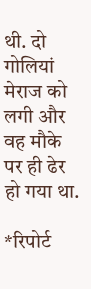थी. दो गोलियां मेराज को लगी और वह मौके पर ही ढेर हो गया था.

*रिपोर्ट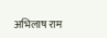अभिलाष राम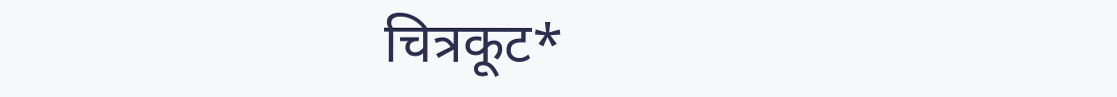चित्रकूट*